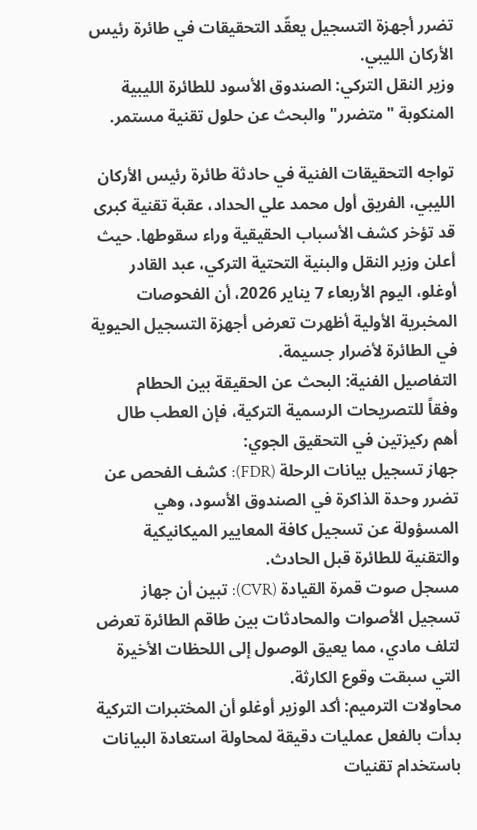تضرر أجهزة التسجيل يعقّد التحقيقات في طائرة رئيس الأركان الليبي.
وزير النقل التركي: الصندوق الأسود للطائرة الليبية المنكوبة "متضرر" والبحث عن حلول تقنية مستمر.

تواجه التحقيقات الفنية في حادثة طائرة رئيس الأركان الليبي، الفريق أول محمد علي الحداد، عقبة تقنية كبرى قد تؤخر كشف الأسباب الحقيقية وراء سقوطها. حيث أعلن وزير النقل والبنية التحتية التركي، عبد القادر أوغلو، اليوم الأربعاء 7 يناير 2026، أن الفحوصات المخبرية الأولية أظهرت تعرض أجهزة التسجيل الحيوية في الطائرة لأضرار جسيمة.
التفاصيل الفنية: البحث عن الحقيقة بين الحطام
وفقاً للتصريحات الرسمية التركية، فإن العطب طال أهم ركيزتين في التحقيق الجوي:
جهاز تسجيل بيانات الرحلة (FDR): كشف الفحص عن تضرر وحدة الذاكرة في الصندوق الأسود، وهي المسؤولة عن تسجيل كافة المعايير الميكانيكية والتقنية للطائرة قبل الحادث.
مسجل صوت قمرة القيادة (CVR): تبين أن جهاز تسجيل الأصوات والمحادثات بين طاقم الطائرة تعرض لتلف مادي، مما يعيق الوصول إلى اللحظات الأخيرة التي سبقت وقوع الكارثة.
محاولات الترميم: أكد الوزير أوغلو أن المختبرات التركية بدأت بالفعل عمليات دقيقة لمحاولة استعادة البيانات باستخدام تقنيات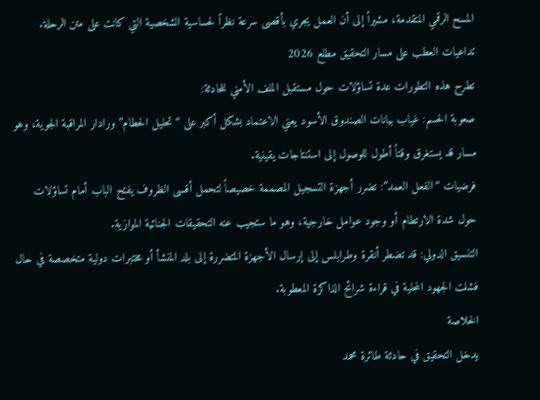المسح الرقمي المتقدمة، مشيراً إلى أن العمل يجري بأقصى سرعة نظراً لحساسية الشخصية التي كانت على متن الرحلة.
تداعيات العطب على مسار التحقيق مطلع 2026
تطرح هذه التطورات عدة تساؤلات حول مستقبل الملف الأمني للحادثة:
صعوبة الحسم: غياب بيانات الصندوق الأسود يعني الاعتماد بشكل أكبر على “تحليل الحطام” ورادار المراقبة الجوية، وهو مسار قد يستغرق وقتاً أطول للوصول إلى استنتاجات يقينية.
فرضيات “الفعل العمد”: تضرر أجهزة التسجيل المصممة خصيصاً لتحمل أقسى الظروف يفتح الباب أمام تساؤلات حول شدة الارتطام أو وجود عوامل خارجية، وهو ما ستجيب عنه التحقيقات الجنائية الموازية.
التنسيق الدولي: قد تضطر أنقرة وطرابلس إلى إرسال الأجهزة المتضررة إلى بلد المنشأ أو مختبرات دولية متخصصة في حال فشلت الجهود المحلية في قراءة شرائح الذاكرة المعطوبة.
الخلاصة
يدخل التحقيق في حادثة طائرة محمد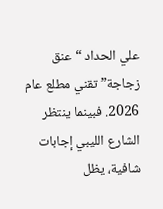علي الحداد “عنق زجاجة” تقني مطلع عام 2026. فبينما ينتظر الشارع الليبي إجابات شافية، يظل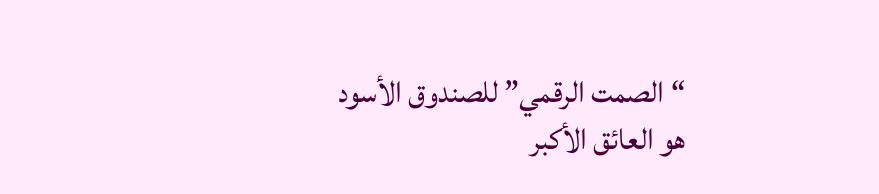“الصمت الرقمي” للصندوق الأسود هو العائق الأكبر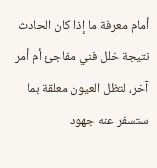أمام معرفة ما إذا كان الحادث نتيجة خلل فني مفاجئ أم أمر آخر، لتظل العيون معلقة بما ستسفر عنه جهود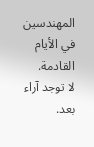المهندسين في الأيام القادمة.
لا توجد آراء بعد.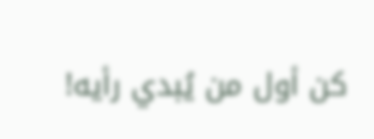كن أول من يُبدي رأيه!